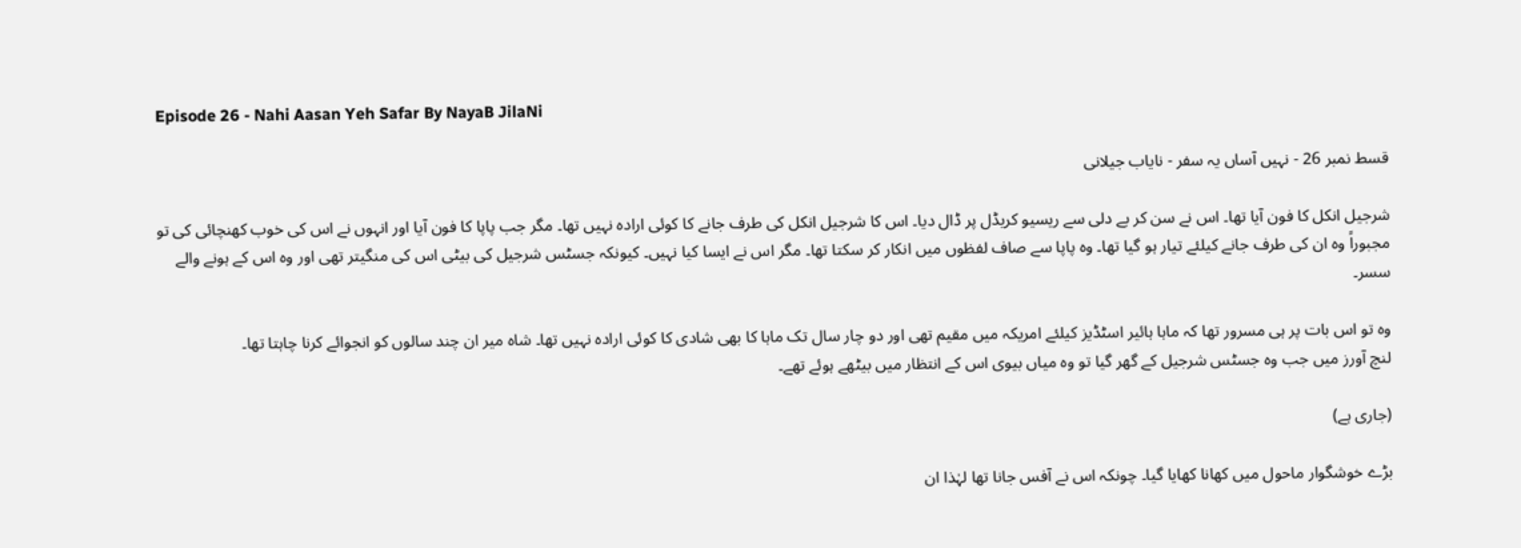Episode 26 - Nahi Aasan Yeh Safar By NayaB JilaNi

قسط نمبر 26 - نہیں آساں یہ سفر - نایاب جیلانی

شرجیل انکل کا فون آیا تھا۔ اس نے سن کر بے دلی سے ریسیو کریڈل پر ڈال دیا۔ اس کا شرجیل انکل کی طرف جانے کا کوئی ارادہ نہیں تھا۔ مگر جب پاپا کا فون آیا اور انہوں نے اس کی خوب کھنچائی کی تو مجبوراً وہ ان کی طرف جانے کیلئے تیار ہو گیا تھا۔ وہ پاپا سے صاف لفظوں میں انکار کر سکتا تھا۔ مگر اس نے ایسا کیا نہیں۔ کیونکہ جسٹس شرجیل کی بیٹی اس کی منگیتر تھی اور وہ اس کے ہونے والے سسر۔

وہ تو اس بات پر ہی مسرور تھا کہ ماہا ہائیر اسٹڈیز کیلئے امریکہ میں مقیم تھی اور دو چار سال تک ماہا کا بھی شادی کا کوئی ارادہ نہیں تھا۔ شاہ میر ان چند سالوں کو انجوائے کرنا چاہتا تھا۔
لنچ آورز میں جب وہ جسٹس شرجیل کے گھر گیا تو وہ میاں بیوی اس کے انتظار میں بیٹھے ہوئے تھے۔

(جاری ہے)

بڑے خوشگوار ماحول میں کھانا کھایا گیا۔ چونکہ اس نے آفس جانا تھا لہٰذا ان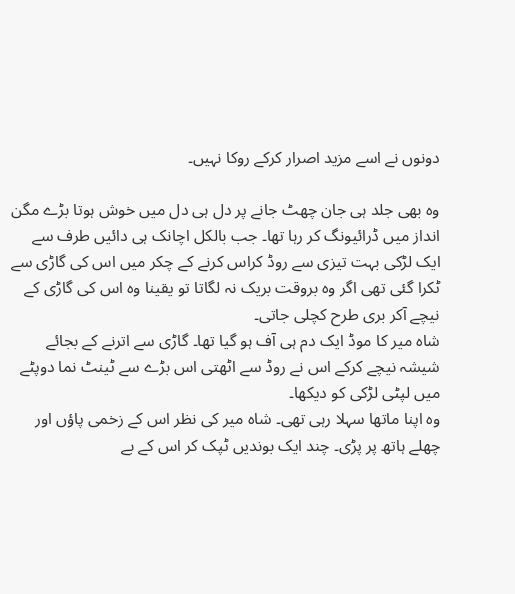دونوں نے اسے مزید اصرار کرکے روکا نہیں۔

وہ بھی جلد ہی جان چھٹ جانے پر دل ہی دل میں خوش ہوتا بڑے مگن انداز میں ڈرائیونگ کر رہا تھا۔ جب بالکل اچانک ہی دائیں طرف سے ایک لڑکی بہت تیزی سے روڈ کراس کرنے کے چکر میں اس کی گاڑی سے ٹکرا گئی تھی اگر وہ بروقت بریک نہ لگاتا تو یقینا وہ اس کی گاڑی کے نیچے آکر بری طرح کچلی جاتی۔
شاہ میر کا موڈ ایک دم ہی آف ہو گیا تھا۔ گاڑی سے اترنے کے بجائے شیشہ نیچے کرکے اس نے روڈ سے اٹھتی اس بڑے سے ٹینٹ نما دوپٹے میں لپٹی لڑکی کو دیکھا۔
وہ اپنا ماتھا سہلا رہی تھی۔ شاہ میر کی نظر اس کے زخمی پاؤں اور چھلے ہاتھ پر پڑی۔ چند ایک بوندیں ٹپک کر اس کے بے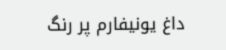داغ یونیفارم پر رنگ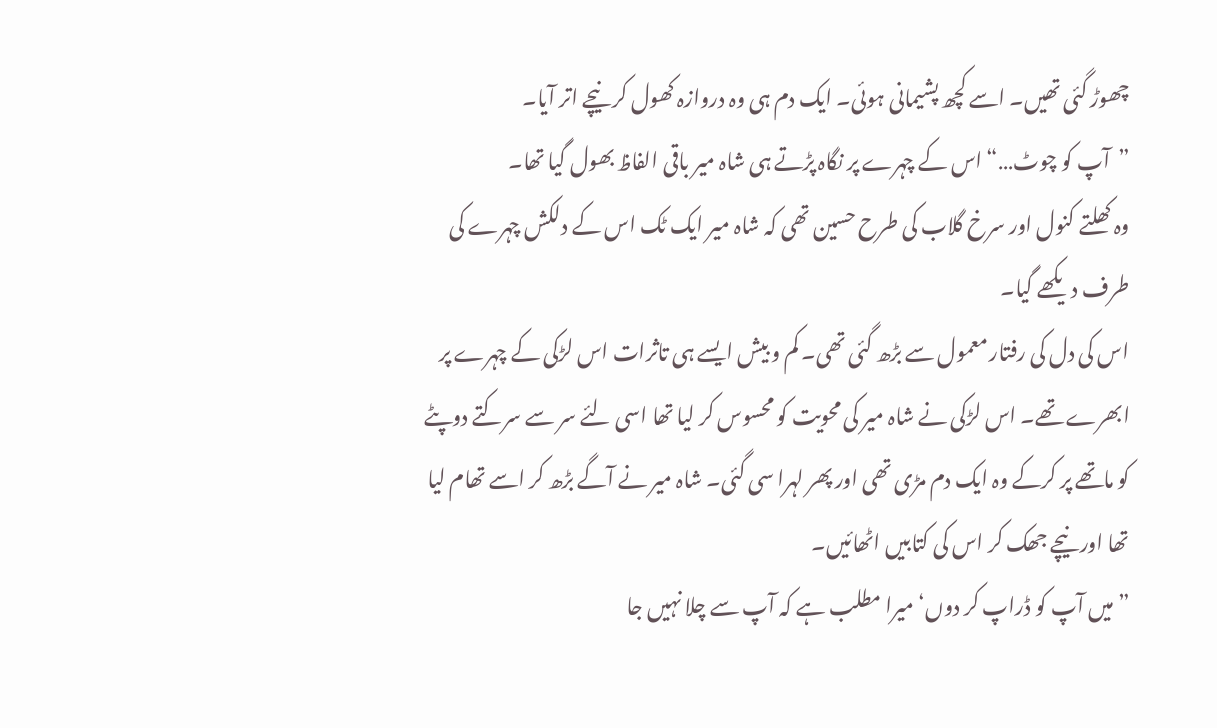چھوڑ گئی تھیں۔ اسے کچھ پشیمانی ہوئی۔ ایک دم ہی وہ دروازہ کھول کر نیچے اتر آیا۔
”آپ کو چوٹ…“ اس کے چہرے پر نگاہ پڑتے ہی شاہ میر باقی الفاظ بھول گیا تھا۔
وہ کھلتے کنول اور سرخ گلاب کی طرح حسین تھی کہ شاہ میر ایک ٹک اس کے دلکش چہرے کی طرف دیکھے گیا۔
اس کی دل کی رفتار معمول سے بڑھ گئی تھی۔ کم و بیش ایسے ہی تاثرات اس لڑکی کے چہرے پر ابھرے تھے۔ اس لڑکی نے شاہ میر کی محویت کو محسوس کر لیا تھا اسی لئے سر سے سرکتے دوپٹے کو ماتھے پر کرکے وہ ایک دم مڑی تھی اور پھر لہرا سی گئی۔ شاہ میر نے آگے بڑھ کر اسے تھام لیا تھا اور نیچے جھک کر اس کی کتابیں اٹھائیں۔
”میں آپ کو ڈراپ کر دوں‘ میرا مطلب ہے کہ آپ سے چلا نہیں جا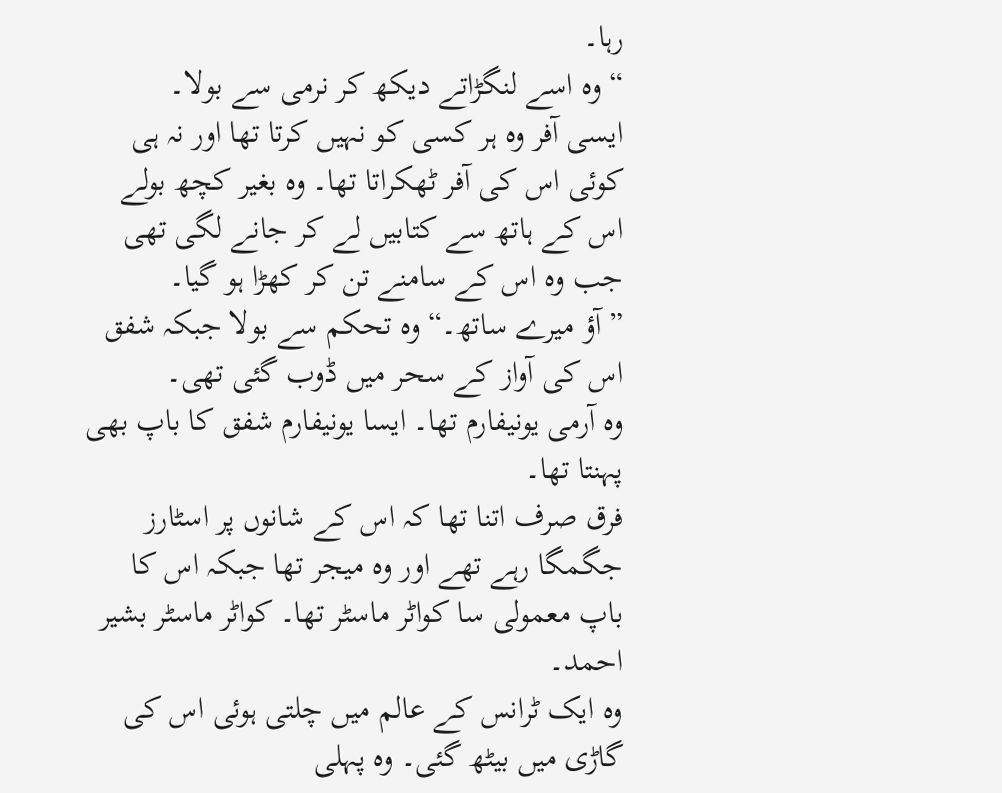رہا۔
“ وہ اسے لنگڑاتے دیکھ کر نرمی سے بولا۔
ایسی آفر وہ ہر کسی کو نہیں کرتا تھا اور نہ ہی کوئی اس کی آفر ٹھکراتا تھا۔ وہ بغیر کچھ بولے اس کے ہاتھ سے کتابیں لے کر جانے لگی تھی جب وہ اس کے سامنے تن کر کھڑا ہو گیا۔
”آؤ میرے ساتھ۔“ وہ تحکم سے بولا جبکہ شفق اس کی آواز کے سحر میں ڈوب گئی تھی۔
وہ آرمی یونیفارم تھا۔ ایسا یونیفارم شفق کا باپ بھی پہنتا تھا۔
فرق صرف اتنا تھا کہ اس کے شانوں پر اسٹارز جگمگا رہے تھے اور وہ میجر تھا جبکہ اس کا باپ معمولی سا کواٹر ماسٹر تھا۔ کواٹر ماسٹر بشیر احمد۔
وہ ایک ٹرانس کے عالم میں چلتی ہوئی اس کی گاڑی میں بیٹھ گئی۔ وہ پہلی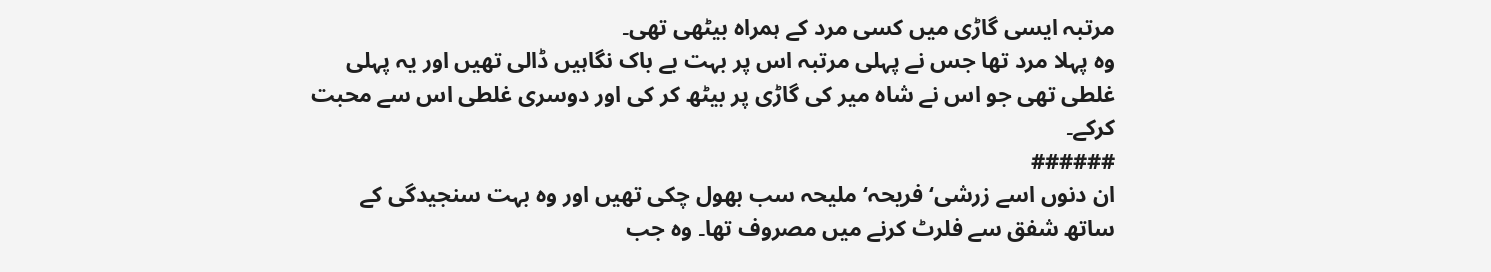مرتبہ ایسی گاڑی میں کسی مرد کے ہمراہ بیٹھی تھی۔
وہ پہلا مرد تھا جس نے پہلی مرتبہ اس پر بہت بے باک نگاہیں ڈالی تھیں اور یہ پہلی غلطی تھی جو اس نے شاہ میر کی گاڑی پر بیٹھ کر کی اور دوسری غلطی اس سے محبت کرکے۔
######
ان دنوں اسے زرشی‘ فریحہ‘ ملیحہ سب بھول چکی تھیں اور وہ بہت سنجیدگی کے ساتھ شفق سے فلرٹ کرنے میں مصروف تھا۔ وہ جب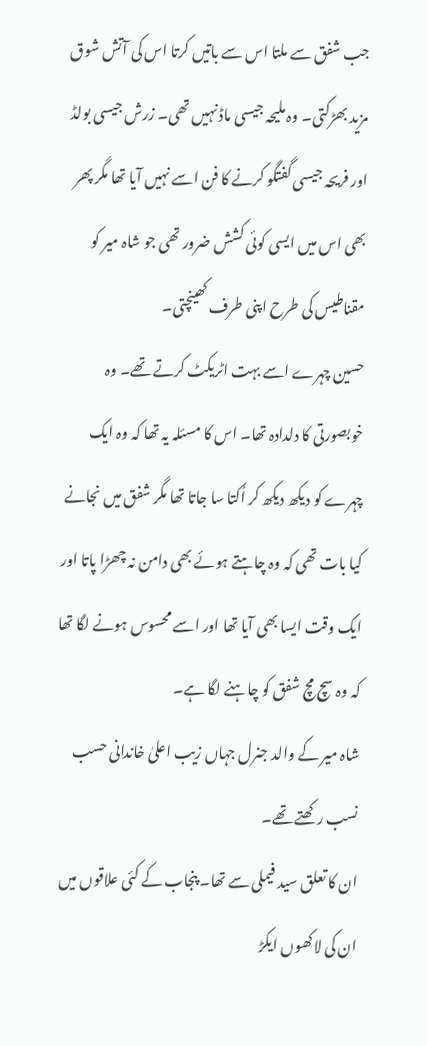جب شفق سے ملتا اس سے باتیں کرتا اس کی آتش شوق مزید بھڑکتی۔ وہ ملیحہ جیسی ماڈ نہیں تھی۔ زرش جیسی بولڈ اور فریحہ جیسی گفتگو کرنے کا فن اسے نہیں آیا تھا مگر پھر بھی اس میں ایسی کوئی کشش ضرور تھی جو شاہ میر کو مقناطیس کی طرح اپنی طرف کھینچتی۔
حسین چہرے اسے بہت اٹریکٹ کرتے تھے۔ وہ خوبصورتی کا دلدادہ تھا۔ اس کا مسئلہ یہ تھا کہ وہ ایک چہرے کو دیکھ دیکھ کر اُکتا سا جاتا تھا مگر شفق میں نجانے کیا بات تھی کہ وہ چاہتے ہوئے بھی دامن نہ چھڑا پاتا اور ایک وقت ایسا بھی آیا تھا اور اسے محسوس ہونے لگا تھا کہ وہ سچ مچ شفق کو چاہنے لگا ہے۔
شاہ میر کے والد جنرل جہاں زیب اعلیٰ خاندانی حسب نسب رکھتے تھے۔
ان کا تعلق سید فیملی سے تھا۔ پنجاب کے کئی علاقوں میں ان کی لاکھوں ایکڑ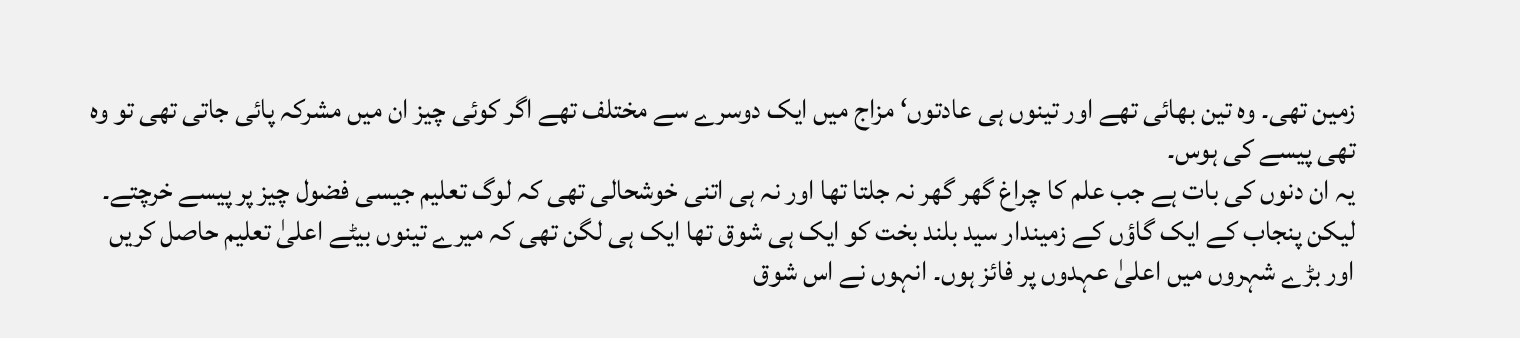زمین تھی۔ وہ تین بھائی تھے اور تینوں ہی عادتوں‘ مزاج میں ایک دوسرے سے مختلف تھے اگر کوئی چیز ان میں مشرکہ پائی جاتی تھی تو وہ تھی پیسے کی ہوس۔
یہ ان دنوں کی بات ہے جب علم کا چراغ گھر گھر نہ جلتا تھا اور نہ ہی اتنی خوشحالی تھی کہ لوگ تعلیم جیسی فضول چیز پر پیسے خرچتے۔
لیکن پنجاب کے ایک گاؤں کے زمیندار سید بلند بخت کو ایک ہی شوق تھا ایک ہی لگن تھی کہ میرے تینوں بیٹے اعلیٰ تعلیم حاصل کریں اور بڑے شہروں میں اعلیٰ عہدوں پر فائز ہوں۔ انہوں نے اس شوق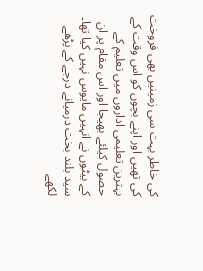کی خاطر بہت سی زمینیں بھی فروخت کی تھیں اور اپنے بچوں کو اس وقت کے بہترین تعلیمی اداروں میں تعلیم کے حصول کیلئے بھیجا اور اس مقام پر ان کے بیٹوں نے انہیں مایوس نہیں کیا تھا۔
سید بلند بخت درمیانے درجے کے پڑھے لکھے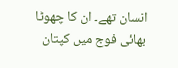انسان تھے۔ ان کا چھوٹا بھائی فوج میں کپتان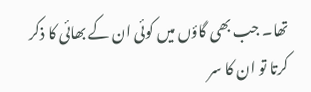تھا۔ جب بھی گاؤں میں کوئی ان کے بھائی کا ذکر کرتا تو ان کا سر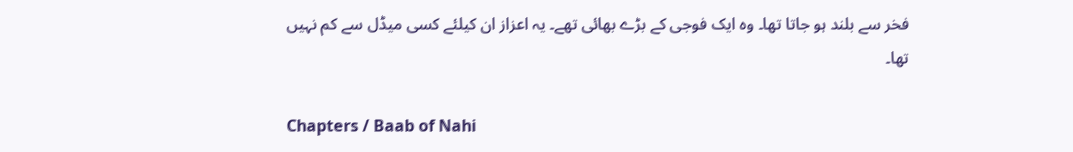فخر سے بلند ہو جاتا تھا۔ وہ ایک فوجی کے بڑے بھائی تھے۔ یہ اعزاز ان کیلئے کسی میڈل سے کم نہیں تھا۔

Chapters / Baab of Nahi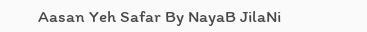Aasan Yeh Safar By NayaB JilaNi